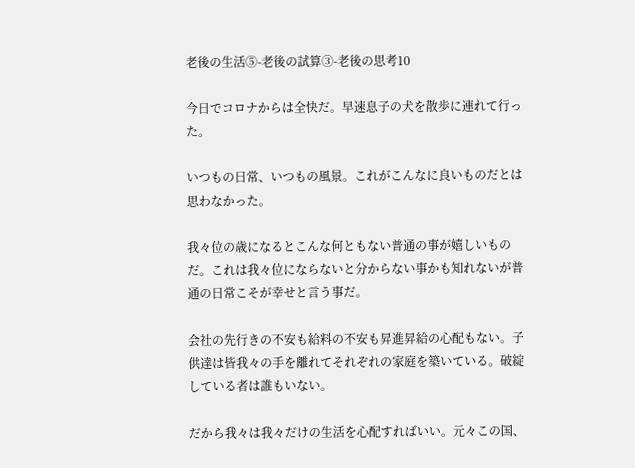老後の生活⑤-老後の試算③-老後の思考10

今日でコロナからは全快だ。早速息子の犬を散歩に連れて行った。

いつもの日常、いつもの風景。これがこんなに良いものだとは思わなかった。

我々位の歳になるとこんな何ともない普通の事が嬉しいものだ。これは我々位にならないと分からない事かも知れないが普通の日常こそが幸せと言う事だ。

会社の先行きの不安も給料の不安も昇進昇給の心配もない。子供達は皆我々の手を離れてそれぞれの家庭を築いている。破綻している者は誰もいない。

だから我々は我々だけの生活を心配すればいい。元々この国、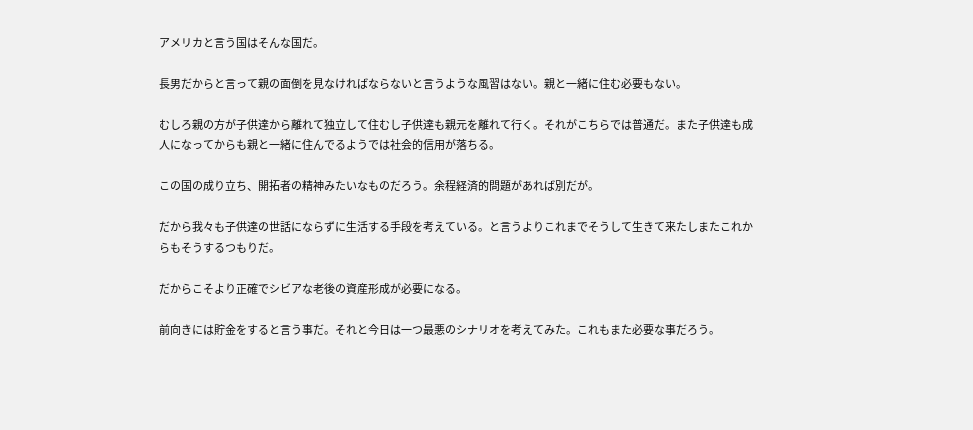アメリカと言う国はそんな国だ。

長男だからと言って親の面倒を見なければならないと言うような風習はない。親と一緒に住む必要もない。

むしろ親の方が子供達から離れて独立して住むし子供達も親元を離れて行く。それがこちらでは普通だ。また子供達も成人になってからも親と一緒に住んでるようでは社会的信用が落ちる。

この国の成り立ち、開拓者の精神みたいなものだろう。余程経済的問題があれば別だが。

だから我々も子供達の世話にならずに生活する手段を考えている。と言うよりこれまでそうして生きて来たしまたこれからもそうするつもりだ。

だからこそより正確でシビアな老後の資産形成が必要になる。

前向きには貯金をすると言う事だ。それと今日は一つ最悪のシナリオを考えてみた。これもまた必要な事だろう。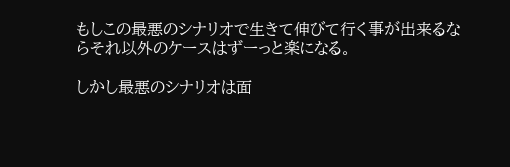もしこの最悪のシナリオで生きて伸びて行く事が出来るならそれ以外のケースはずーっと楽になる。

しかし最悪のシナリオは面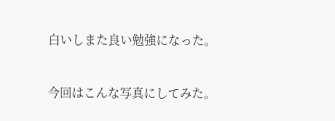白いしまた良い勉強になった。

今回はこんな写真にしてみた。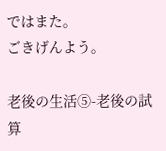ではまた。
ごきげんよう。

老後の生活⑤-老後の試算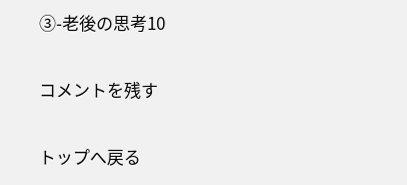③-老後の思考10

コメントを残す

トップへ戻る